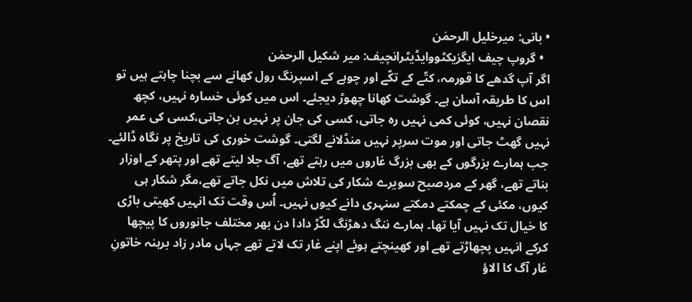• بانی: میرخلیل الرحمٰن
  • گروپ چیف ایگزیکٹووایڈیٹرانچیف: میر شکیل الرحمٰن
اگر آپ گدھے کا قورمہ، کتّے کے تکّے اور چوہے کے اسپرنگ رول کھانے سے بچنا چاہتے ہیں تو اس کا طریقہ آسان ہے۔ گوشت کھانا چھوڑ دیجئے۔ اس میں کوئی خسارہ نہیں، کچھ نقصان نہیں، کوئی کمی نہیں رہ جاتی، کسی کی جان پر نہیں بن جاتی،کسی کی عمر نہیں گھٹ جاتی اور موت سرپر نہیں منڈلانے لگتی۔ گوشت خوری کی تاریخ پر نگاہ ڈالئے۔ جب ہمارے بزرگوں کے بھی بزرگ غاروں میں رہتے تھے، آگ جلا لیتے تھے اور پتھر کے اوزار بناتے تھے، گھر کے مردصبح سویرے شکار کی تلاش میں نکل جاتے تھے،مگر شکار ہی کیوں، مکئی کے چمکتے دمکتے سنہری دانے کیوں نہیں۔ اُس وقت تک انہیں کھیتی باڑی کا خیال تک نہیں آیا تھا۔ ہمارے ننگ دھڑنگ لکّڑ دادا دن بھر مختلف جانوروں کا پیچھا کرکے انہیں پچھاڑتے تھے اور کھینچتے ہوئے اپنے غار تک لاتے تھے جہاں مادر زاد برہنہ خاتونِ غار آگ کا الاؤ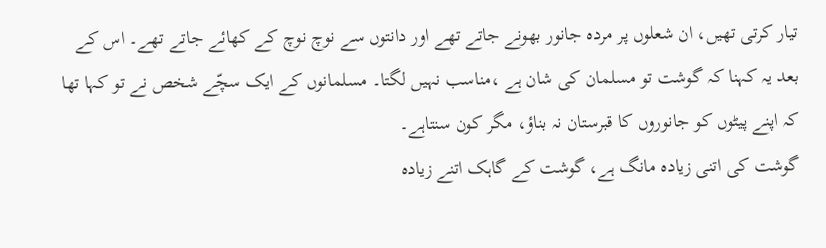تیار کرتی تھیں، ان شعلوں پر مردہ جانور بھونے جاتے تھے اور دانتوں سے نوچ نوچ کے کھائے جاتے تھے۔ اس کے بعد یہ کہنا کہ گوشت تو مسلمان کی شان ہے ،مناسب نہیں لگتا۔ مسلمانوں کے ایک سچّے شخص نے تو کہا تھا کہ اپنے پیٹوں کو جانوروں کا قبرستان نہ بناؤ، مگر کون سنتاہے۔
گوشت کی اتنی زیادہ مانگ ہے، گوشت کے گاہک اتنے زیادہ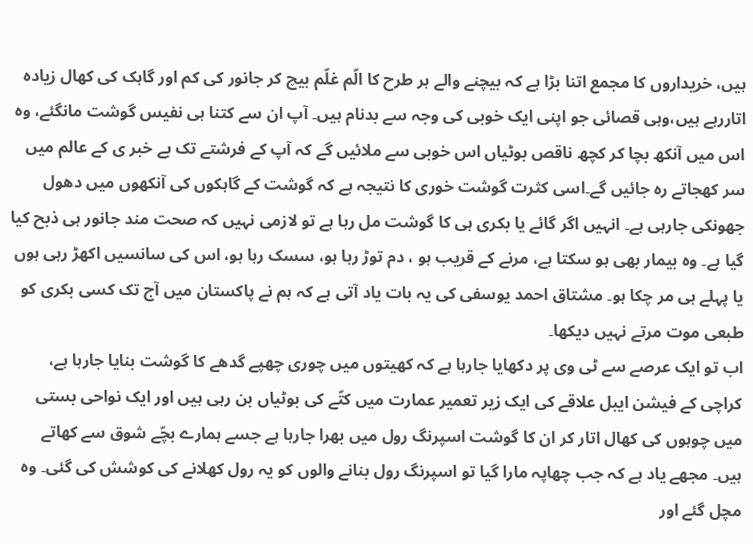ہیں، خریداروں کا مجمع اتنا بڑا ہے کہ بیچنے والے ہر طرح کا الّم غلّم بیچ کر جانور کی کم اور گاہک کی کھال زیادہ اتاررہے ہیں،وہی قصائی جو اپنی ایک خوبی کی وجہ سے بدنام ہیں۔ آپ ان سے کتنا ہی نفیس گوشت مانگئے، وہ اس میں آنکھ بچا کر کچھ ناقص بوٹیاں اس خوبی سے ملائیں گے کہ آپ کے فرشتے تک بے خبر ی کے عالم میں سر کھجاتے رہ جائیں گے۔اسی کثرت گوشت خوری کا نتیجہ ہے کہ گوشت کے گاہکوں کی آنکھوں میں دھول جھونکی جارہی ہے۔ انہیں اگر گائے یا بکری ہی کا گوشت مل رہا ہے تو لازمی نہیں کہ صحت مند جانور ہی ذبح کیا گیا ہے۔ وہ بیمار بھی ہو سکتا ہے، مرنے کے قریب ہو ، دم توڑ رہا ہو، سسک رہا ہو، اس کی سانسیں اکھڑ رہی ہوں یا پہلے ہی مر چکا ہو۔ مشتاق احمد یوسفی کی یہ بات یاد آتی ہے کہ ہم نے پاکستان میں آج تک کسی بکری کو طبعی موت مرتے نہیں دیکھا۔
اب تو ایک عرصے سے ٹی وی پر دکھایا جارہا ہے کہ کھیتوں میں چوری چھپے گدھے کا گوشت بنایا جارہا ہے، کراچی کے فیشن ایبل علاقے کی ایک زیر تعمیر عمارت میں کتّے کی بوٹیاں بن رہی ہیں اور ایک نواحی بستی میں چوہوں کی کھال اتار کر ان کا گوشت اسپرنگ رول میں بھرا جارہا ہے جسے ہمارے بچّے شوق سے کھاتے ہیں۔ مجھے یاد ہے کہ جب چھاپہ مارا گیا تو اسپرنگ رول بنانے والوں کو یہ رول کھلانے کی کوشش کی گئی۔ وہ مچل گئے اور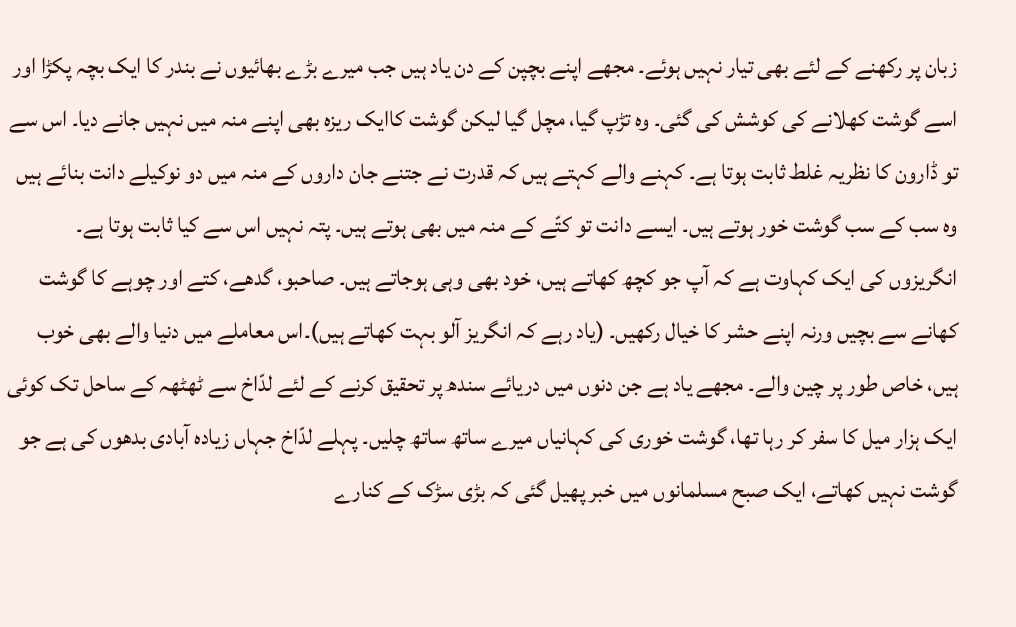زبان پر رکھنے کے لئے بھی تیار نہیں ہوئے۔ مجھے اپنے بچپن کے دن یاد ہیں جب میرے بڑے بھائیوں نے بندر کا ایک بچہ پکڑا اور اسے گوشت کھلانے کی کوشش کی گئی۔ وہ تڑپ گیا، مچل گیا لیکن گوشت کاایک ریزہ بھی اپنے منہ میں نہیں جانے دیا۔ اس سے تو ڈارون کا نظریہ غلط ثابت ہوتا ہے۔ کہنے والے کہتے ہیں کہ قدرت نے جتنے جان داروں کے منہ میں دو نوکیلے دانت بنائے ہیں وہ سب کے سب گوشت خور ہوتے ہیں۔ ایسے دانت تو کتّے کے منہ میں بھی ہوتے ہیں۔ پتہ نہیں اس سے کیا ثابت ہوتا ہے۔ انگریزوں کی ایک کہاوت ہے کہ آپ جو کچھ کھاتے ہیں، خود بھی وہی ہوجاتے ہیں۔ صاحبو، گدھے، کتے اور چوہے کا گوشت کھانے سے بچیں ورنہ اپنے حشر کا خیال رکھیں۔ (یاد رہے کہ انگریز آلو بہت کھاتے ہیں)۔اس معاملے میں دنیا والے بھی خوب ہیں، خاص طور پر چین والے۔ مجھے یاد ہے جن دنوں میں دریائے سندھ پر تحقیق کرنے کے لئے لدّاخ سے ٹھٹھہ کے ساحل تک کوئی ایک ہزار میل کا سفر کر رہا تھا، گوشت خوری کی کہانیاں میرے ساتھ ساتھ چلیں۔ پہلے لدّاخ جہاں زیادہ آبادی بدھوں کی ہے جو گوشت نہیں کھاتے، ایک صبح مسلمانوں میں خبر پھیل گئی کہ بڑی سڑک کے کنارے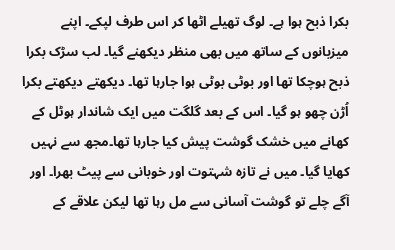بکرا ذبح ہوا ہے۔ لوگ تھیلے اٹھا کر اس طرف لپکے۔ اپنے میزبانوں کے ساتھ میں بھی منظر دیکھنے گیا۔ لب سڑک بکرا ذبح ہوچکا تھا اور بوٹی بوٹی ہوا جارہا تھا۔ دیکھتے دیکھتے بکرا اُڑن چھو ہو گیا۔ اس کے بعد گلگت میں ایک شاندار ہوٹل کے کھانے میں خشک گوشت پیش کیا جارہا تھا۔مجھ سے نہیں کھایا گیا۔ میں نے تازہ شہتوت اور خوبانی سے پیٹ بھرا۔ اور آگے چلے تو گوشت آسانی سے مل رہا تھا لیکن علاقے کے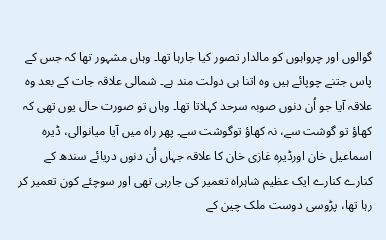گوالوں اور چرواہوں کو مالدار تصور کیا جارہا تھا۔ وہاں مشہور تھا کہ جس کے پاس جتنے چوپائے ہیں وہ اتنا ہی دولت مند ہے۔ شمالی علاقہ جات کے بعد وہ علاقہ آیا جو اُن دنوں صوبہ سرحد کہلاتا تھا۔ وہاں تو صورت حال یوں تھی کہ کھاؤ تو گوشت سے، نہ کھاؤ توگوشت سے۔ پھر راہ میں آیا میانوالی، ڈیرہ اسماعیل خان اورڈیرہ غازی خان کا علاقہ جہاں اُن دنوں دریائے سندھ کے کنارے کنارے ایک عظیم شاہراہ تعمیر کی جارہی تھی اور سوچئے کون تعمیر کر رہا تھا، پڑوسی دوست ملک چین کے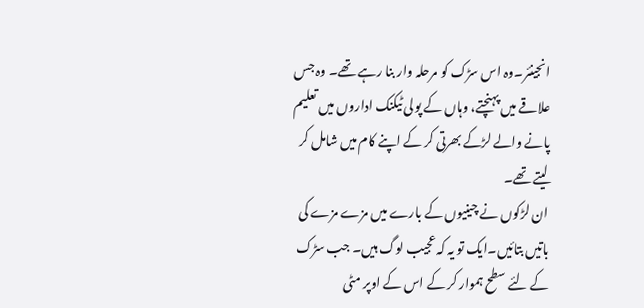انجینئر۔وہ اس سڑک کو مرحلہ وار بنا رہے تھے۔ وہ جس علاقے میں پہنچتے، وہاں کے پولی ٹیکنک اداروں میں تعلیم پانے والے لڑکے بھرتی کر کے اپنے کام میں شامل کر لیتے تھے۔
ان لڑکوں نے چینیوں کے بارے میں مزے مزے کی باتیں بتائیں۔ایک تو یہ کہ عجیب لوگ ہیں۔ جب سڑک کے لئے سطح ہموار کر کے اس کے اوپر مٹی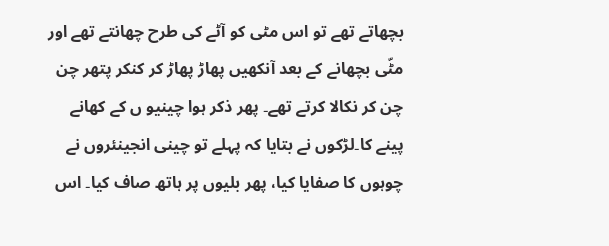بچھاتے تھے تو اس مٹی کو آٹے کی طرح چھانتے تھے اور مٹّی بچھانے کے بعد آنکھیں پھاڑ پھاڑ کر کنکر پتھر چن چن کر نکالا کرتے تھے۔ پھر ذکر ہوا چینیو ں کے کھانے پینے کا۔لڑکوں نے بتایا کہ پہلے تو چینی انجینئروں نے چوہوں کا صفایا کیا، پھر بلیوں پر ہاتھ صاف کیا۔ اس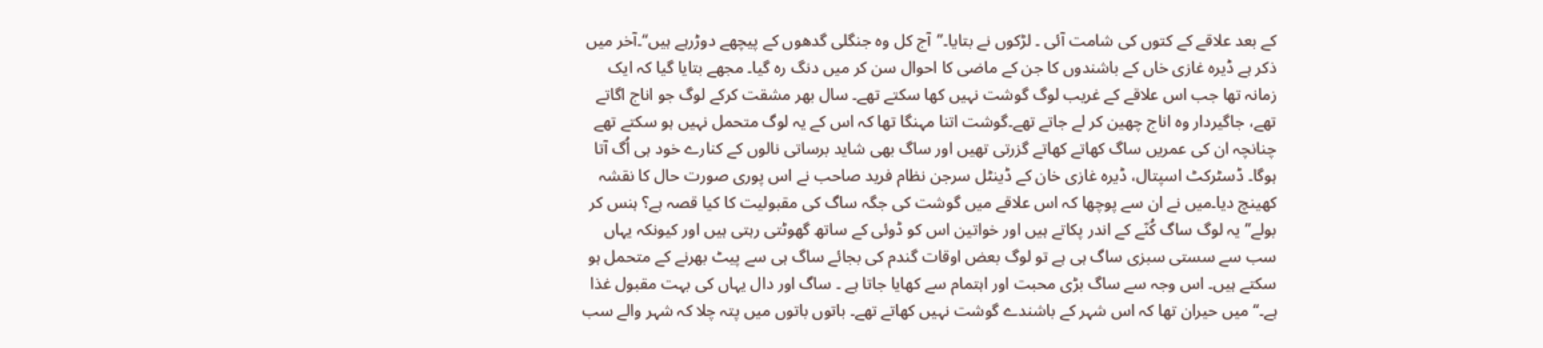کے بعد علاقے کے کتوں کی شامت آئی ۔ لڑکوں نے بتایا۔’’آج کل وہ جنگلی گدھوں کے پیچھے دوڑرہے ہیں‘‘۔آخر میں ذکر ہے ڈیرہ غازی خاں کے باشندوں کا جن کے ماضی کا احوال سن کر میں دنگ رہ گیا۔ مجھے بتایا گیا کہ ایک زمانہ تھا جب اس علاقے کے غریب لوگ گوشت نہیں کھا سکتے تھے۔ سال بھر مشقت کرکے لوگ جو اناج اگاتے تھے، جاگیردار وہ اناج چھین کر لے جاتے تھے۔گوشت اتنا مہنگا تھا کہ اس کے یہ لوگ متحمل نہیں ہو سکتے تھے چنانچہ ان کی عمریں ساگ کھاتے کھاتے گزرتی تھیں اور ساگ بھی شاید برساتی نالوں کے کنارے خود ہی اُگ آتا ہوگا۔ ڈسٹرکٹ اسپتال، ڈیرہ غازی خان کے ڈینٹل سرجن نظام فرید صاحب نے اس پوری صورت حال کا نقشہ کھینچ دیا۔میں نے ان سے پوچھا کہ اس علاقے میں گوشت کی جگہ ساگ کی مقبولیت کا کیا قصہ ہے؟ ہنس کر بولے’’ یہ لوگ ساگ کُنّے کے اندر پکاتے ہیں اور خواتین اس کو ڈوئی کے ساتھ گھوٹتی رہتی ہیں اور کیونکہ یہاں سب سے سستی سبزی ساگ ہی ہے تو لوگ بعض اوقات گندم کی بجائے ساگ ہی سے پیٹ بھرنے کے متحمل ہو سکتے ہیں۔ اس وجہ سے ساگ بڑی محبت اور اہتمام سے کھایا جاتا ہے ۔ ساگ اور دال یہاں کی بہت مقبول غذا ہے۔‘‘میں حیران تھا کہ اس شہر کے باشندے گوشت نہیں کھاتے تھے۔ باتوں باتوں میں پتہ چلا کہ شہر والے سب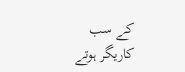کے سب کاریگر ہوتے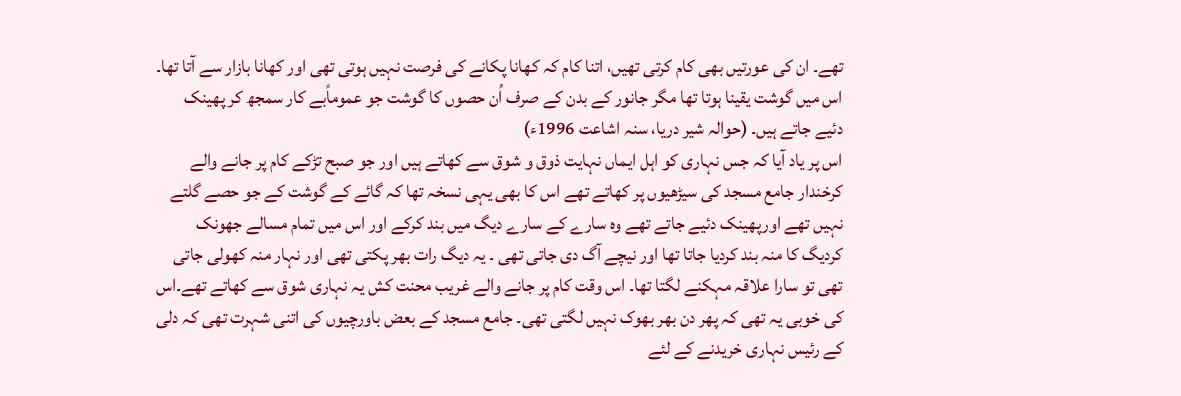تھے۔ ان کی عورتیں بھی کام کرتی تھیں، اتنا کام کہ کھانا پکانے کی فرصت نہیں ہوتی تھی اور کھانا بازار سے آتا تھا۔ اس میں گوشت یقینا ہوتا تھا مگر جانور کے بدن کے صرف اُن حصوں کا گوشت جو عموماًبے کار سمجھ کر پھینک دئیے جاتے ہیں۔ (حوالہ شیر دریا، سنہ اشاعت 1996ء)
اس پر یاد آیا کہ جس نہاری کو اہل ایماں نہایت ذوق و شوق سے کھاتے ہیں اور جو صبح تڑکے کام پر جانے والے کرخندار جامع مسجد کی سیڑھیوں پر کھاتے تھے اس کا بھی یہی نسخہ تھا کہ گائے کے گوشت کے جو حصے گلتے نہیں تھے اورپھینک دئیے جاتے تھے وہ سارے کے سارے دیگ میں بند کرکے اور اس میں تمام مسالے جھونک کردیگ کا منہ بند کردیا جاتا تھا اور نیچے آگ دی جاتی تھی ۔ یہ دیگ رات بھر پکتی تھی اور نہار منہ کھولی جاتی تھی تو سارا علاقہ مہکنے لگتا تھا۔ اس وقت کام پر جانے والے غریب محنت کش یہ نہاری شوق سے کھاتے تھے۔اس کی خوبی یہ تھی کہ پھر دن بھر بھوک نہیں لگتی تھی۔ جامع مسجد کے بعض باورچیوں کی اتنی شہرت تھی کہ دلی کے رئیس نہاری خریدنے کے لئے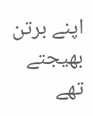اپنے برتن بھیجتے تھے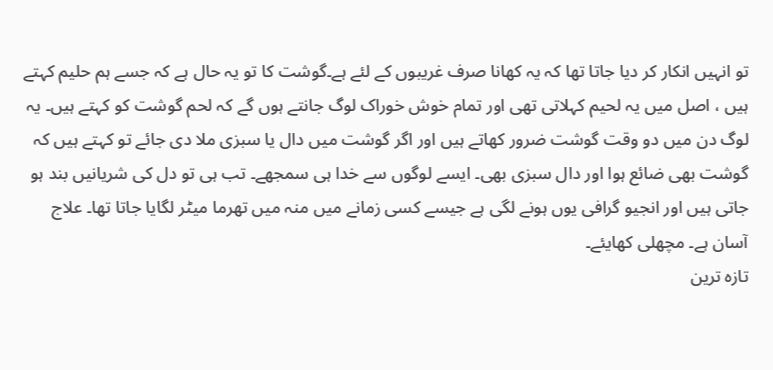تو انہیں انکار کر دیا جاتا تھا کہ یہ کھانا صرف غریبوں کے لئے ہے۔گوشت کا تو یہ حال ہے کہ جسے ہم حلیم کہتے ہیں ، اصل میں یہ لحیم کہلاتی تھی اور تمام خوش خوراک لوگ جانتے ہوں گے کہ لحم گوشت کو کہتے ہیں۔ یہ لوگ دن میں دو وقت گوشت ضرور کھاتے ہیں اور اگر گوشت میں دال یا سبزی ملا دی جائے تو کہتے ہیں کہ گوشت بھی ضائع ہوا اور دال سبزی بھی۔ ایسے لوگوں سے خدا ہی سمجھے۔ تب ہی تو دل کی شریانیں بند ہو جاتی ہیں اور انجیو گرافی یوں ہونے لگی ہے جیسے کسی زمانے میں منہ میں تھرما میٹر لگایا جاتا تھا۔ علاج آسان ہے۔ مچھلی کھایئے۔
تازہ ترین